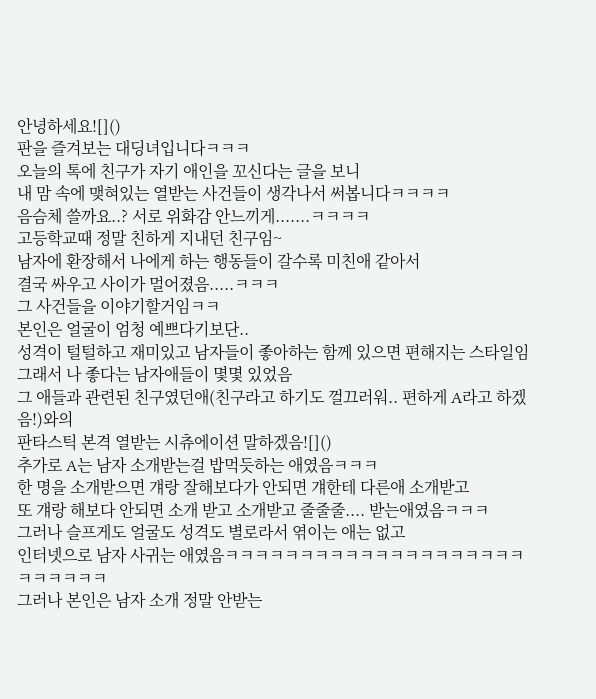안녕하세요![]()
판을 즐겨보는 대딩녀입니다ㅋㅋㅋ
오늘의 톡에 친구가 자기 애인을 꼬신다는 글을 보니
내 맘 속에 맺혀있는 열받는 사건들이 생각나서 써봅니다ㅋㅋㅋㅋ
음슴체 쓸까요..? 서로 위화감 안느끼게.......ㅋㅋㅋㅋ
고등학교때 정말 친하게 지내던 친구임~
남자에 환장해서 나에게 하는 행동들이 갈수록 미친애 같아서
결국 싸우고 사이가 멀어졌음.....ㅋㅋㅋ
그 사건들을 이야기할거임ㅋㅋ
본인은 얼굴이 엄청 예쁘다기보단..
성격이 털털하고 재미있고 남자들이 좋아하는 함께 있으면 편해지는 스타일임
그래서 나 좋다는 남자애들이 몇몇 있었음
그 애들과 관련된 친구였던애(친구라고 하기도 껄끄러워.. 편하게 A라고 하겠음!)와의
판타스틱 본격 열받는 시츄에이션 말하겠음![]()
추가로 A는 남자 소개받는걸 밥먹듯하는 애였음ㅋㅋㅋ
한 명을 소개받으면 걔랑 잘해보다가 안되면 걔한테 다른애 소개받고
또 걔랑 해보다 안되면 소개 받고 소개받고 줄줄줄.... 받는애였음ㅋㅋㅋ
그러나 슬프게도 얼굴도 성격도 별로라서 엮이는 애는 없고
인터넷으로 남자 사귀는 애였음ㅋㅋㅋㅋㅋㅋㅋㅋㅋㅋㅋㅋㅋㅋㅋㅋㅋㅋㅋㅋㅋㅋㅋㅋㅋㅋ
그러나 본인은 남자 소개 정말 안받는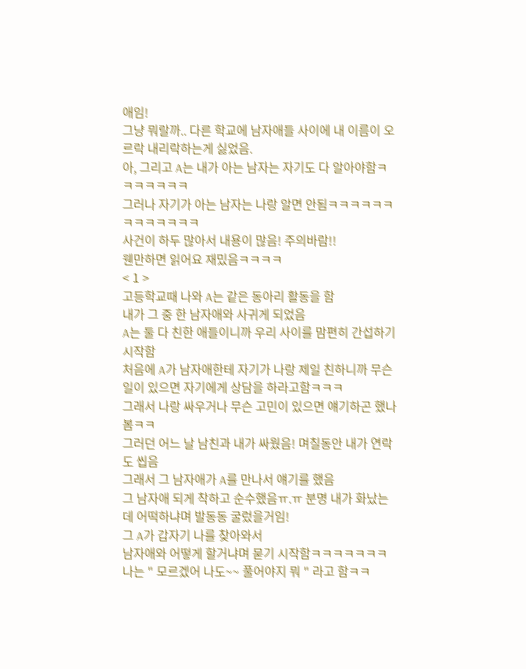애임!
그냥 뭐랄까.. 다른 학교에 남자애들 사이에 내 이름이 오르락 내리락하는게 싫었음.
아, 그리고 A는 내가 아는 남자는 자기도 다 알아야함ㅋㅋㅋㅋㅋㅋㅋ
그러나 자기가 아는 남자는 나랑 알면 안됨ㅋㅋㅋㅋㅋㅋㅋㅋㅋㅋㅋㅋㅋ
사건이 하두 많아서 내용이 많음! 주의바람!!
웬만하면 읽어요 재밌음ㅋㅋㅋㅋ
< 1 >
고등학교때 나와 A는 같은 동아리 활동을 함
내가 그 중 한 남자애와 사귀게 되었음
A는 둘 다 친한 애들이니까 우리 사이를 맘편히 간섭하기 시작함
처음에 A가 남자애한테 자기가 나랑 제일 친하니까 무슨 일이 있으면 자기에게 상담을 하라고함ㅋㅋㅋ
그래서 나랑 싸우거나 무슨 고민이 있으면 얘기하곤 했나봄ㅋㅋ
그러던 어느 날 남친과 내가 싸웠음! 며칠동안 내가 연락도 씹음
그래서 그 남자애가 A를 만나서 얘기를 했음
그 남자애 되게 착하고 순수했음ㅠ.ㅠ 분명 내가 화났는데 어떡하냐며 발동동 굴렀을거임!
그 A가 갑자기 나를 찾아와서
남자애와 어떻게 할거냐며 묻기 시작함ㅋㅋㅋㅋㅋㅋㅋ
나는 " 모르겠어 나도~~ 풀어야지 뭐 " 라고 함ㅋㅋ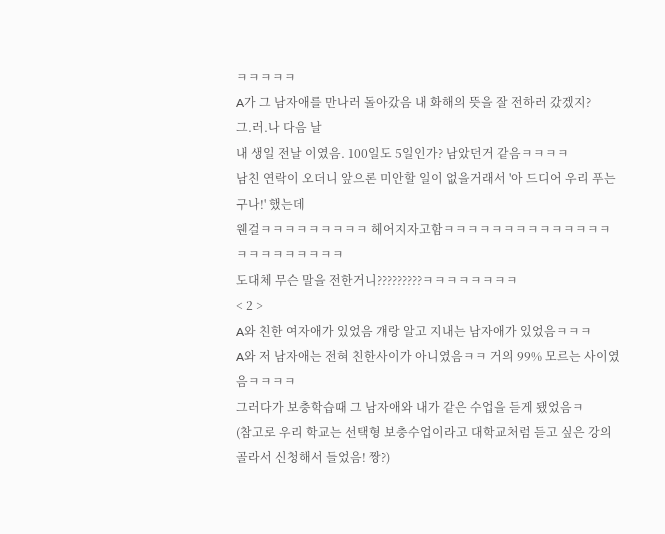ㅋㅋㅋㅋㅋ
A가 그 남자애를 만나러 돌아갔음 내 화해의 뜻을 잘 전하러 갔겠지?
그.러.나 다음 날
내 생일 전날 이였음. 100일도 5일인가? 남았던거 같음ㅋㅋㅋㅋ
남친 연락이 오더니 앞으론 미안할 일이 없을거래서 '아 드디어 우리 푸는구나!' 했는데
웬걸ㅋㅋㅋㅋㅋㅋㅋㅋㅋ 헤어지자고함ㅋㅋㅋㅋㅋㅋㅋㅋㅋㅋㅋㅋㅋㅋㅋㅋㅋㅋㅋㅋㅋㅋㅋ
도대체 무슨 말을 전한거니?????????ㅋㅋㅋㅋㅋㅋㅋㅋ
< 2 >
A와 친한 여자애가 있었음 걔랑 알고 지내는 남자애가 있었음ㅋㅋㅋ
A와 저 남자애는 전혀 친한사이가 아니였음ㅋㅋ 거의 99% 모르는 사이였음ㅋㅋㅋㅋ
그러다가 보충학습때 그 남자애와 내가 같은 수업을 듣게 됐었음ㅋ
(참고로 우리 학교는 선택형 보충수업이라고 대학교처럼 듣고 싶은 강의 골라서 신청해서 들었음! 짱?)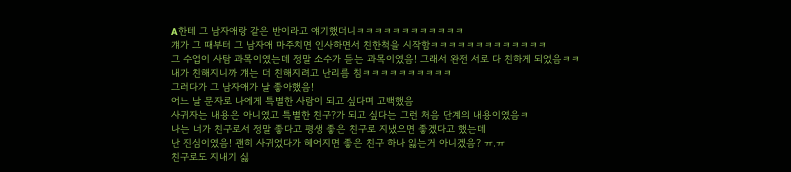A한테 그 남자애랑 같은 반이라고 얘기했더니ㅋㅋㅋㅋㅋㅋㅋㅋㅋㅋㅋㅋ
걔가 그 때부터 그 남자애 마주치면 인사하면서 친한척을 시작함ㅋㅋㅋㅋㅋㅋㅋㅋㅋㅋㅋㅋㅋ
그 수업이 사탐 과목이였는데 정말 소수가 듣는 과목이였음! 그래서 완전 서로 다 친하게 되었음ㅋㅋ
내가 친해지니까 걔는 더 친해지려고 난리름 침ㅋㅋㅋㅋㅋㅋㅋㅋㅋㅋ
그러다가 그 남자애가 날 좋아했음!
어느 날 문자로 나에게 특별한 사람이 되고 싶다며 고백했음
사귀자는 내용은 아니였고 특별한 친구?가 되고 싶다는 그런 처음 단계의 내용이였음ㅋ
나는 너가 친구로서 정말 좋다고 평생 좋은 친구로 지냈으면 좋겠다고 했는데
난 진심이였음! 괜히 사귀었다가 헤어지면 좋은 친구 하나 잃는거 아니겠음? ㅠ.ㅠ
친구로도 지내기 싫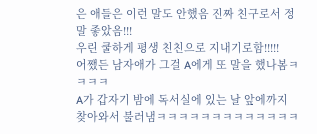은 애들은 이런 말도 안했음 진짜 친구로서 정말 좋았음!!!
우린 쿨하게 평생 친친으로 지내기로함!!!!!
어쨌든 남자애가 그걸 A에게 또 말을 했나봄ㅋㅋㅋㅋ
A가 갑자기 밤에 독서실에 있는 날 앞에까지 찾아와서 불러냄ㅋㅋㅋㅋㅋㅋㅋㅋㅋㅋㅋㅋㅋ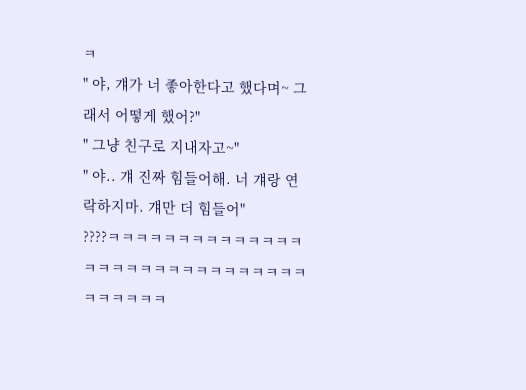ㅋ
" 야, 걔가 너 좋아한다고 했다며~ 그래서 어떻게 했어?"
" 그냥 친구로 지내자고~"
" 야.. 걔 진짜 힘들어해. 너 걔랑 연락하지마. 걔만 더 힘들어"
????ㅋㅋㅋㅋㅋㅋㅋㅋㅋㅋㅋㅋㅋㅋㅋㅋㅋㅋㅋㅋㅋㅋㅋㅋㅋㅋㅋㅋㅋㅋㅋㅋㅋㅋㅋㅋ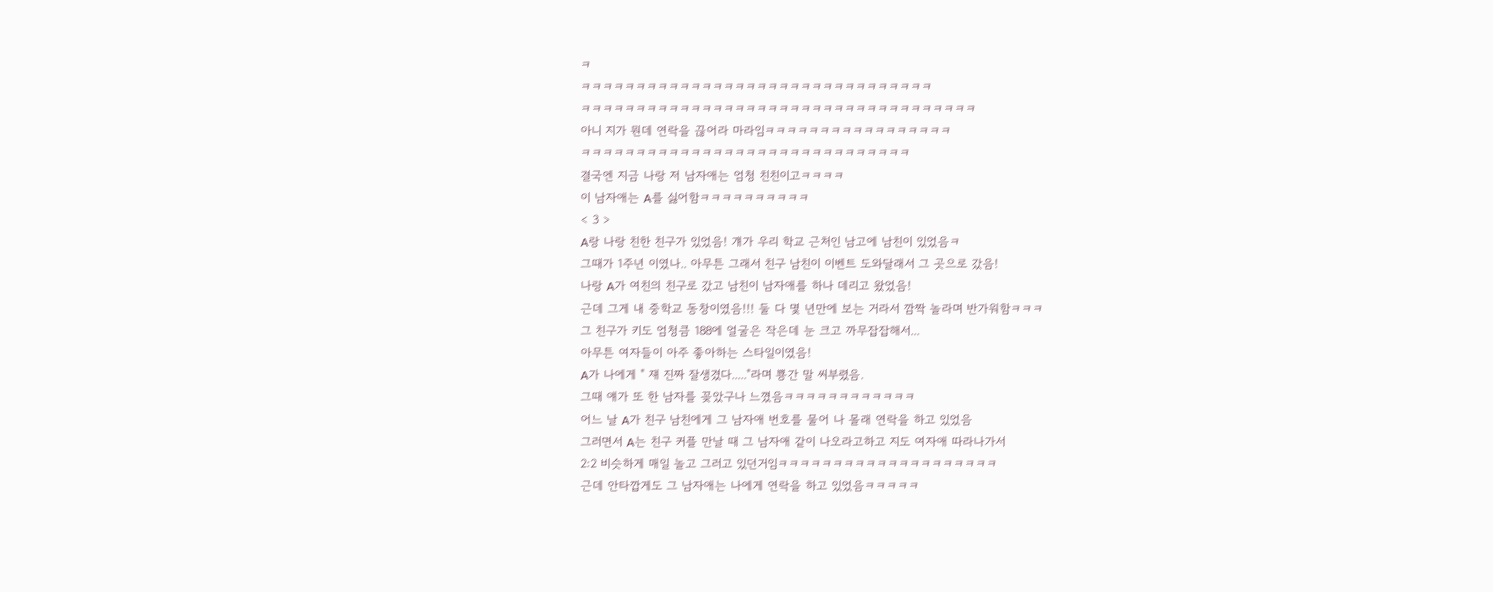ㅋ
ㅋㅋㅋㅋㅋㅋㅋㅋㅋㅋㅋㅋㅋㅋㅋㅋㅋㅋㅋㅋㅋㅋㅋㅋㅋㅋㅋㅋㅋㅋㅋㅋ
ㅋㅋㅋㅋㅋㅋㅋㅋㅋㅋㅋㅋㅋㅋㅋㅋㅋㅋㅋㅋㅋㅋㅋㅋㅋㅋㅋㅋㅋㅋㅋㅋㅋㅋㅋㅋ
아니 지가 뭔데 연락을 끊어라 마라임ㅋㅋㅋㅋㅋㅋㅋㅋㅋㅋㅋㅋㅋㅋㅋㅋㅋ
ㅋㅋㅋㅋㅋㅋㅋㅋㅋㅋㅋㅋㅋㅋㅋㅋㅋㅋㅋㅋㅋㅋㅋㅋㅋㅋㅋㅋㅋㅋ
결국엔 지금 나랑 저 남자애는 엄청 친친이고ㅋㅋㅋㅋ
이 남자애는 A를 싫어함ㅋㅋㅋㅋㅋㅋㅋㅋㅋㅋ
< 3 >
A랑 나랑 친한 친구가 있었음! 걔가 우리 학교 근처인 남고에 남친이 있었음ㅋ
그때가 1주년 이였나.. 아무튼 그래서 친구 남친이 이벤트 도와달래서 그 곳으로 갔음!
나랑 A가 여친의 친구로 갔고 남친이 남자애를 하나 데리고 왔었음!
근데 그게 내 중학교 동창이였음!!! 둘 다 몇 년만에 보는 거라서 깜짝 놀라며 반가워함ㅋㅋㅋ
그 친구가 키도 엄청큼 188에 얼굴은 작은데 눈 크고 까무잡잡해서...
아무튼 여자들이 아주 좋아하는 스타일이였음!
A가 나에게 " 쟤 진짜 잘생겼다....."라며 뿅간 말 씨부렸음.
그때 얘가 또 한 남자를 꽂았구나 느꼈음ㅋㅋㅋㅋㅋㅋㅋㅋㅋㅋㅋㅋ
어느 날 A가 친구 남친에게 그 남자애 번호를 물어 나 몰래 연락을 하고 있었음
그러면서 A는 친구 커플 만날 때 그 남자애 같이 나오라고하고 지도 여자애 따라나가서
2:2 비슷하게 매일 놀고 그러고 있던거임ㅋㅋㅋㅋㅋㅋㅋㅋㅋㅋㅋㅋㅋㅋㅋㅋㅋㅋㅋㅋ
근데 안타깝게도 그 남자애는 나에게 연락을 하고 있었음ㅋㅋㅋㅋㅋ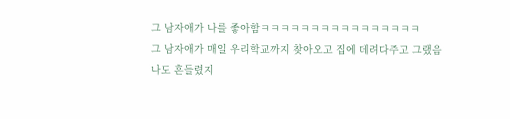그 남자애가 나를 좋아함ㅋㅋㅋㅋㅋㅋㅋㅋㅋㅋㅋㅋㅋㅋㅋㅋ
그 남자애가 매일 우리학교까지 찾아오고 집에 데려다주고 그랬음
나도 흔들렸지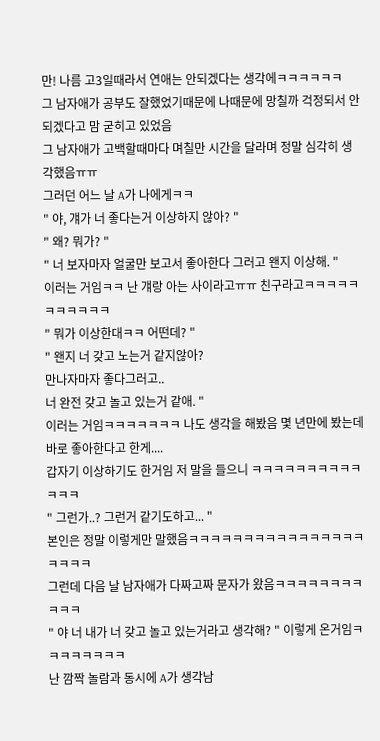만! 나름 고3일때라서 연애는 안되겠다는 생각에ㅋㅋㅋㅋㅋㅋ
그 남자애가 공부도 잘했었기때문에 나때문에 망칠까 걱정되서 안되겠다고 맘 굳히고 있었음
그 남자애가 고백할때마다 며칠만 시간을 달라며 정말 심각히 생각했음ㅠㅠ
그러던 어느 날 A가 나에게ㅋㅋ
" 야, 걔가 너 좋다는거 이상하지 않아? "
" 왜? 뭐가? "
" 너 보자마자 얼굴만 보고서 좋아한다 그러고 왠지 이상해. "
이러는 거임ㅋㅋ 난 걔랑 아는 사이라고ㅠㅠ 친구라고ㅋㅋㅋㅋㅋㅋㅋㅋㅋㅋㅋ
" 뭐가 이상한대ㅋㅋ 어떤데? "
" 왠지 너 갖고 노는거 같지않아?
만나자마자 좋다그러고..
너 완전 갖고 놀고 있는거 같애. "
이러는 거임ㅋㅋㅋㅋㅋㅋㅋ 나도 생각을 해봤음 몇 년만에 봤는데 바로 좋아한다고 한게....
갑자기 이상하기도 한거임 저 말을 들으니 ㅋㅋㅋㅋㅋㅋㅋㅋㅋㅋㅋㅋㅋ
" 그런가..? 그런거 같기도하고... "
본인은 정말 이렇게만 말했음ㅋㅋㅋㅋㅋㅋㅋㅋㅋㅋㅋㅋㅋㅋㅋㅋㅋㅋㅋㅋ
그런데 다음 날 남자애가 다짜고짜 문자가 왔음ㅋㅋㅋㅋㅋㅋㅋㅋㅋㅋㅋ
" 야 너 내가 너 갖고 놀고 있는거라고 생각해? " 이렇게 온거임ㅋㅋㅋㅋㅋㅋㅋㅋ
난 깜짝 놀람과 동시에 A가 생각남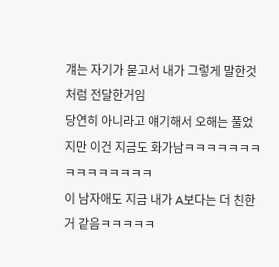걔는 자기가 묻고서 내가 그렇게 말한것처럼 전달한거임
당연히 아니라고 얘기해서 오해는 풀었지만 이건 지금도 화가남ㅋㅋㅋㅋㅋㅋㅋㅋㅋㅋㅋㅋㅋㅋㅋ
이 남자애도 지금 내가 A보다는 더 친한거 같음ㅋㅋㅋㅋㅋ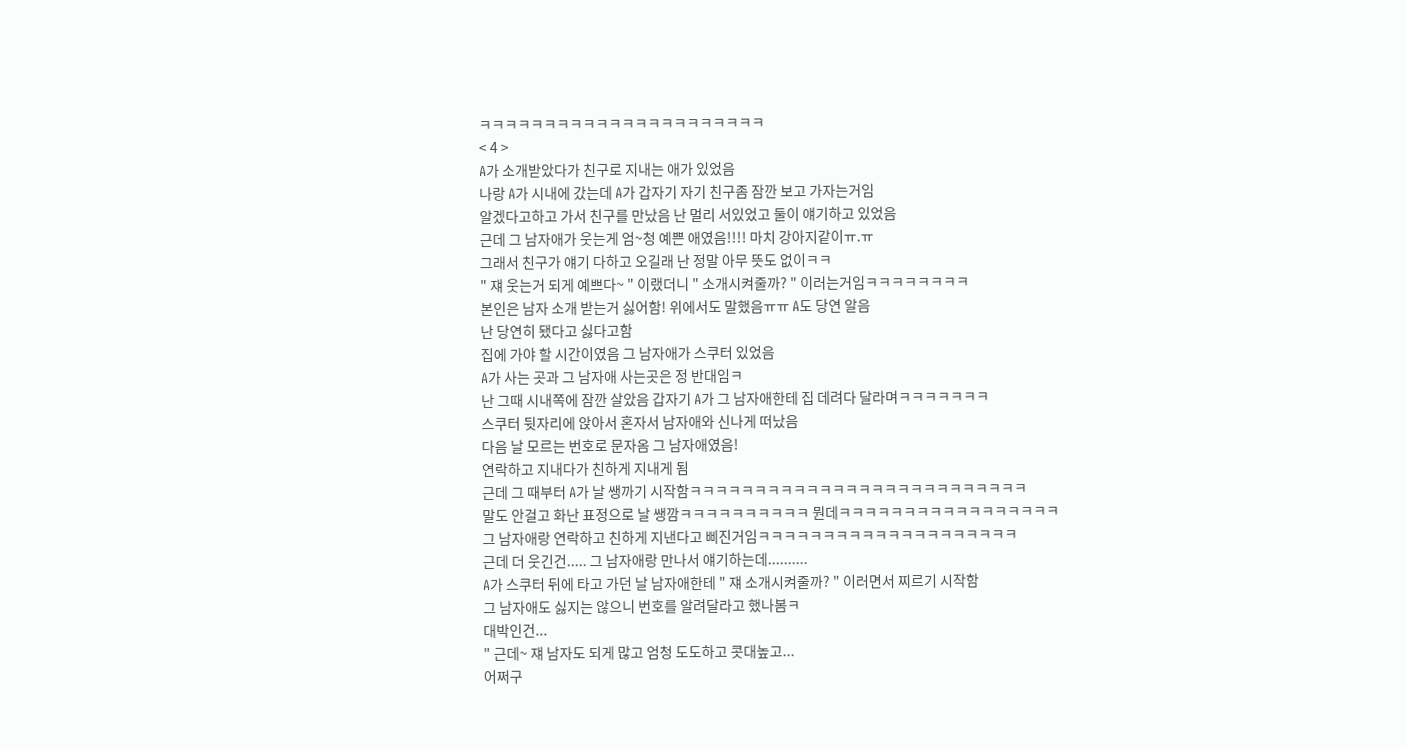ㅋㅋㅋㅋㅋㅋㅋㅋㅋㅋㅋㅋㅋㅋㅋㅋㅋㅋㅋㅋㅋㅋ
< 4 >
A가 소개받았다가 친구로 지내는 애가 있었음
나랑 A가 시내에 갔는데 A가 갑자기 자기 친구좀 잠깐 보고 가자는거임
알겠다고하고 가서 친구를 만났음 난 멀리 서있었고 둘이 얘기하고 있었음
근데 그 남자애가 웃는게 엄~청 예쁜 애였음!!!! 마치 강아지같이ㅠ.ㅠ
그래서 친구가 얘기 다하고 오길래 난 정말 아무 뜻도 없이ㅋㅋ
" 쟤 웃는거 되게 예쁘다~ " 이랬더니 " 소개시켜줄까? " 이러는거임ㅋㅋㅋㅋㅋㅋㅋㅋ
본인은 남자 소개 받는거 싫어함! 위에서도 말했음ㅠㅠ A도 당연 알음
난 당연히 됐다고 싫다고함
집에 가야 할 시간이였음 그 남자애가 스쿠터 있었음
A가 사는 곳과 그 남자애 사는곳은 정 반대임ㅋ
난 그때 시내쪽에 잠깐 살았음 갑자기 A가 그 남자애한테 집 데려다 달라며ㅋㅋㅋㅋㅋㅋㅋ
스쿠터 뒷자리에 앉아서 혼자서 남자애와 신나게 떠났음
다음 날 모르는 번호로 문자옴 그 남자애였음!
연락하고 지내다가 친하게 지내게 됨
근데 그 때부터 A가 날 쌩까기 시작함ㅋㅋㅋㅋㅋㅋㅋㅋㅋㅋㅋㅋㅋㅋㅋㅋㅋㅋㅋㅋㅋㅋㅋㅋㅋㅋ
말도 안걸고 화난 표정으로 날 쌩깜ㅋㅋㅋㅋㅋㅋㅋㅋㅋㅋ 뭔데ㅋㅋㅋㅋㅋㅋㅋㅋㅋㅋㅋㅋㅋㅋㅋㅋㅋ
그 남자애랑 연락하고 친하게 지낸다고 삐진거임ㅋㅋㅋㅋㅋㅋㅋㅋㅋㅋㅋㅋㅋㅋㅋㅋㅋㅋㅋㅋ
근데 더 웃긴건..... 그 남자애랑 만나서 얘기하는데..........
A가 스쿠터 뒤에 타고 가던 날 남자애한테 " 쟤 소개시켜줄까? " 이러면서 찌르기 시작함
그 남자애도 싫지는 않으니 번호를 알려달라고 했나봄ㅋ
대박인건...
" 근데~ 쟤 남자도 되게 많고 엄청 도도하고 콧대높고...
어쩌구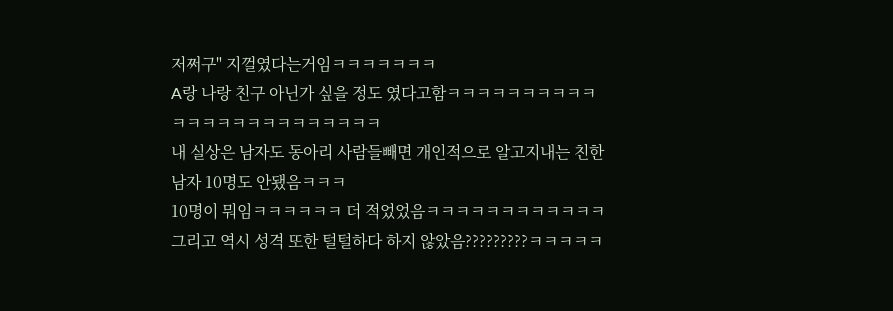저쩌구" 지껄였다는거임ㅋㅋㅋㅋㅋㅋㅋ
A랑 나랑 친구 아닌가 싶을 정도 였다고함ㅋㅋㅋㅋㅋㅋㅋㅋㅋㅋㅋㅋㅋㅋㅋㅋㅋㅋㅋㅋㅋㅋㅋㅋ
내 실상은 남자도 동아리 사람들빼면 개인적으로 알고지내는 친한 남자 10명도 안됐음ㅋㅋㅋ
10명이 뭐임ㅋㅋㅋㅋㅋㅋ 더 적었었음ㅋㅋㅋㅋㅋㅋㅋㅋㅋㅋㅋㅋ
그리고 역시 성격 또한 털털하다 하지 않았음?????????ㅋㅋㅋㅋㅋ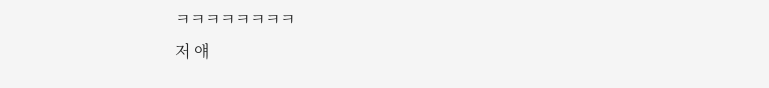ㅋㅋㅋㅋㅋㅋㅋㅋ
저 얘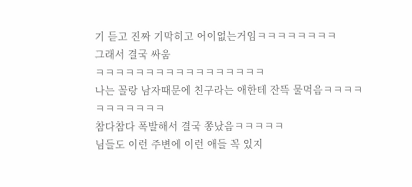기 듣고 진짜 기막히고 어이없는거임ㅋㅋㅋㅋㅋㅋㅋㅋ
그래서 결국 싸움
ㅋㅋㅋㅋㅋㅋㅋㅋㅋㅋㅋㅋㅋㅋㅋㅋㅋ
나는 꼴랑 남자때문에 친구라는 애한테 잔뜩 물먹음ㅋㅋㅋㅋㅋㅋㅋㅋㅋㅋㅋ
참다참다 폭발해서 결국 쫑났음ㅋㅋㅋㅋㅋ
님들도 이런 주변에 이런 애들 꼭 있지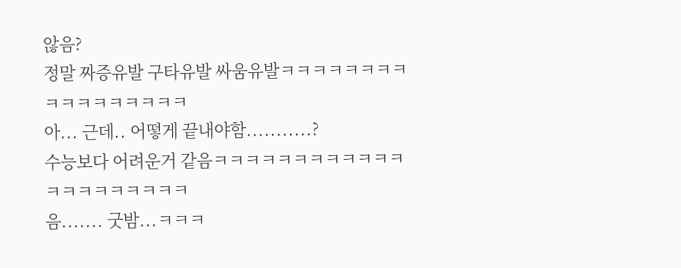않음?
정말 짜증유발 구타유발 싸움유발ㅋㅋㅋㅋㅋㅋㅋㅋㅋㅋㅋㅋㅋㅋㅋㅋㅋ
아... 근데.. 어떻게 끝내야함...........?
수능보다 어려운거 같음ㅋㅋㅋㅋㅋㅋㅋㅋㅋㅋㅋㅋㅋㅋㅋㅋㅋㅋㅋㅋㅋ
음....... 굿밤...ㅋㅋㅋ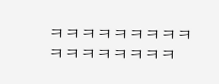ㅋㅋㅋㅋㅋㅋㅋㅋㅋㅋㅋㅋㅋㅋㅋㅋㅋ